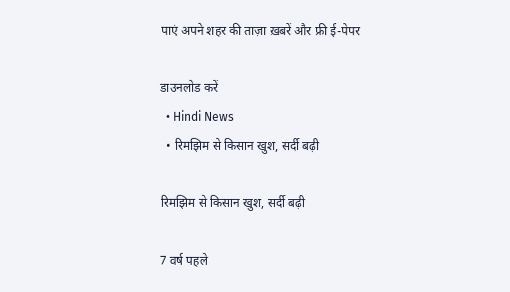पाएं अपने शहर की ताज़ा ख़बरें और फ्री ई-पेपर

डाउनलोड करें
  • Hindi News
  • रिमझिम से किसान खुश, सर्दी बढ़ी

रिमझिम से किसान खुश, सर्दी बढ़ी

7 वर्ष पहले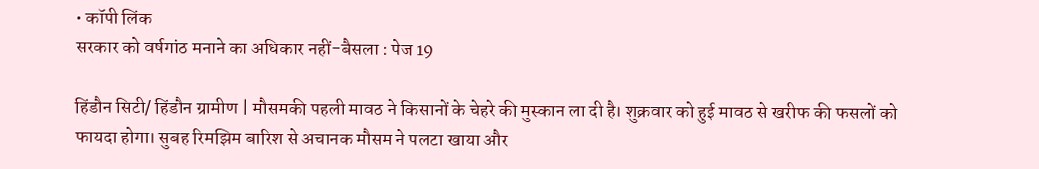• कॉपी लिंक
सरकार को वर्षगांठ मनाने का अधिकार नहीं-बैसला : पेज 19

हिंडौन सिटी/ हिंडौन ग्रामीण | मौसमकी पहली मावठ ने किसानों के चेहरे की मुस्कान ला दी है। शुक्रवार को हुई मावठ से खरीफ की फसलों को फायदा होगा। सुबह रिमझिम बारिश से अचानक मौसम ने पलटा खाया और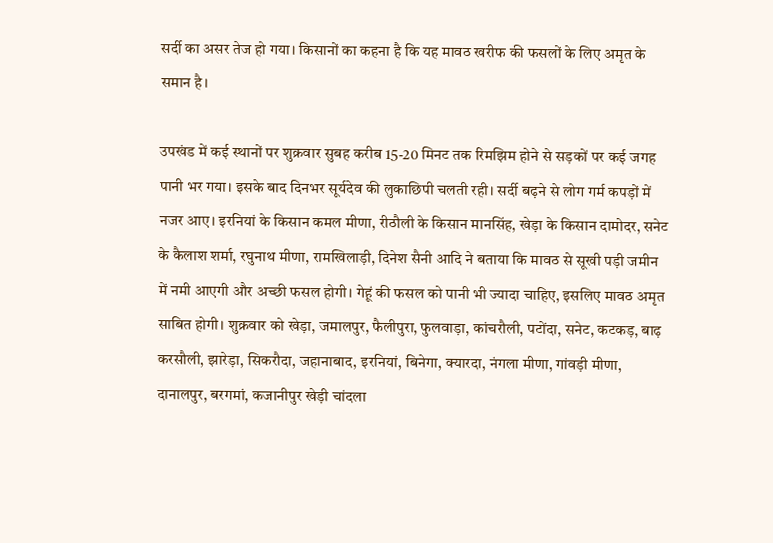सर्दी का असर तेज हो गया। किसानों का कहना है कि यह मावठ खरीफ की फसलों के लिए अमृत के समान है।

उपखंड में कई स्थानों पर शुक्रवार सुबह करीब 15-20 मिनट तक रिमझिम होने से सड़कों पर कई जगह पानी भर गया। इसके बाद दिनभर सूर्यदेव की लुकाछिपी चलती रही। सर्दी बढ़ने से लोग गर्म कपड़ों में नजर आए। इरनियां के किसान कमल मीणा, रीठौली के किसान मानसिंह, खेड़ा के किसान दामोदर, सनेट के कैलाश शर्मा, रघुनाथ मीणा, रामखिलाड़ी, दिनेश सैनी आदि ने बताया कि मावठ से सूखी पड़ी जमीन में नमी आएगी और अच्छी फसल होगी। गेहूं की फसल को पानी भी ज्यादा चाहिए, इसलिए मावठ अमृत साबित होगी। शुक्रवार को खेड़ा, जमालपुर, फैलीपुरा, फुलवाड़ा, कांचरौली, पटोंदा, सनेट, कटकड़, बाढ़ करसौली, झारेड़ा, सिकरौदा, जहानाबाद, इरनियां, बिनेगा, क्यारदा, नंगला मीणा, गांवड़ी मीणा, दानालपुर, बरगमां, कजानीपुर खेड़ी चांदला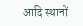आदि स्थानों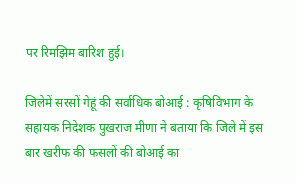पर रिमझिम बारिश हुई।

जिलेमें सरसों गेहूं की सर्वाधिक बोआई : कृषिविभाग के सहायक निदेशक पुखराज मीणा ने बताया कि जिले में इस बार खरीफ की फसलों की बोआई का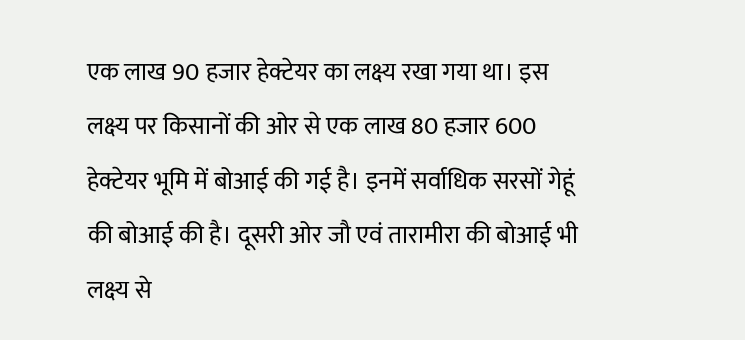एक लाख 90 हजार हेक्टेयर का लक्ष्य रखा गया था। इस लक्ष्य पर किसानों की ओर से एक लाख 80 हजार 600 हेक्टेयर भूमि में बोआई की गई है। इनमें सर्वाधिक सरसों गेहूं की बोआई की है। दूसरी ओर जौ एवं तारामीरा की बोआई भी लक्ष्य से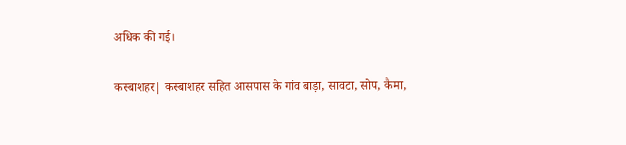अधिक की गई।

कस्बाशहर| कस्बाशहर सहित आसपास के गांव बाड़ा, सावटा, सोप, कैमा,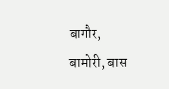बागौर, बामोरी, बास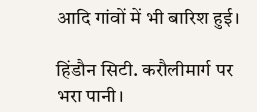आदि गांवों में भी बारिश हुई।

हिंडौन सिटी. करौलीमार्ग पर भरा पानी।